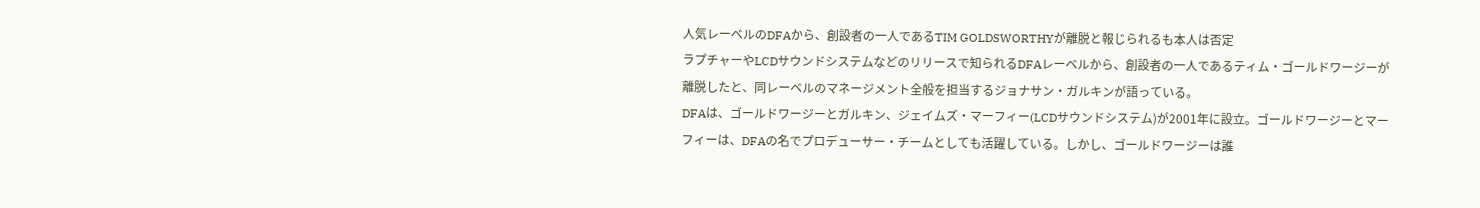人気レーベルのDFAから、創設者の一人であるTIM GOLDSWORTHYが離脱と報じられるも本人は否定
ラプチャーやLCDサウンドシステムなどのリリースで知られるDFAレーベルから、創設者の一人であるティム・ゴールドワージーが離脱したと、同レーベルのマネージメント全般を担当するジョナサン・ガルキンが語っている。
DFAは、ゴールドワージーとガルキン、ジェイムズ・マーフィー(LCDサウンドシステム)が2001年に設立。ゴールドワージーとマーフィーは、DFAの名でプロデューサー・チームとしても活躍している。しかし、ゴールドワージーは誰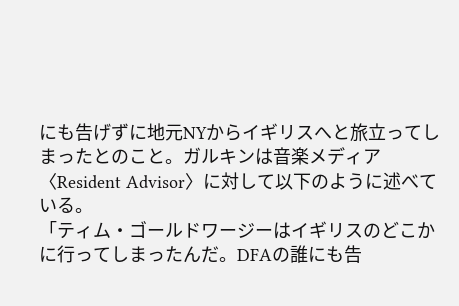にも告げずに地元NYからイギリスへと旅立ってしまったとのこと。ガルキンは音楽メディア〈Resident Advisor〉に対して以下のように述べている。
「ティム・ゴールドワージーはイギリスのどこかに行ってしまったんだ。DFAの誰にも告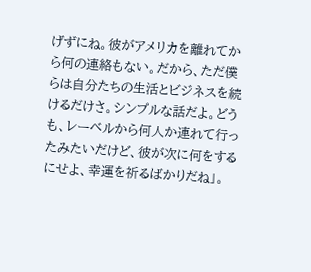げずにね。彼がアメリカを離れてから何の連絡もない。だから、ただ僕らは自分たちの生活とビジネスを続けるだけさ。シンプルな話だよ。どうも、レーベルから何人か連れて行ったみたいだけど、彼が次に何をするにせよ、幸運を祈るばかりだね」。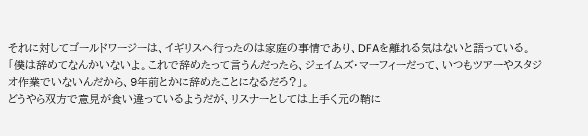それに対してゴールドワージーは、イギリスへ行ったのは家庭の事情であり、DFAを離れる気はないと語っている。
「僕は辞めてなんかいないよ。これで辞めたって言うんだったら、ジェイムズ・マーフィーだって、いつもツアーやスタジオ作業でいないんだから、9年前とかに辞めたことになるだろ?」。
どうやら双方で意見が食い違っているようだが、リスナーとしては上手く元の鞘に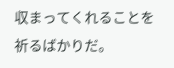収まってくれることを祈るばかりだ。